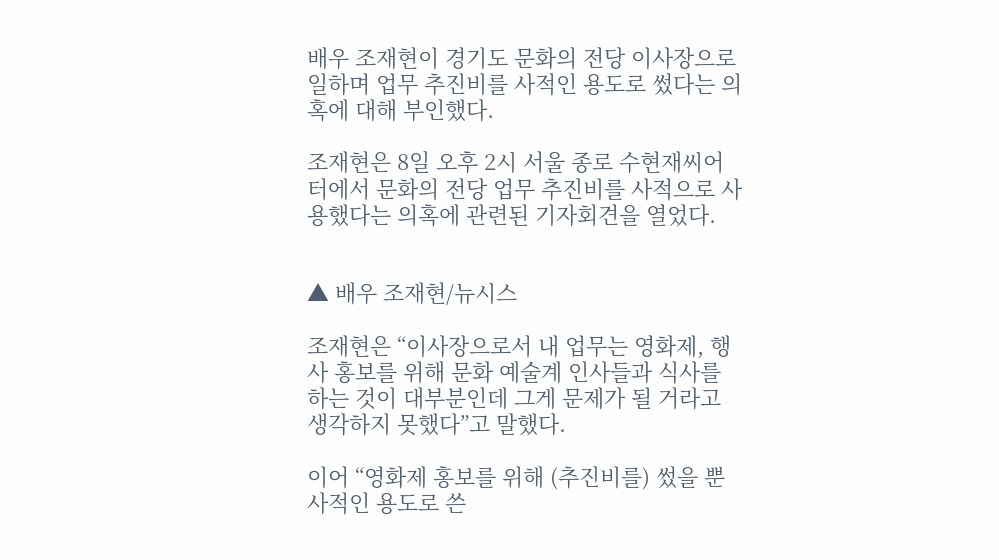배우 조재현이 경기도 문화의 전당 이사장으로 일하며 업무 추진비를 사적인 용도로 썼다는 의혹에 대해 부인했다.

조재현은 8일 오후 2시 서울 종로 수현재씨어터에서 문화의 전당 업무 추진비를 사적으로 사용했다는 의혹에 관련된 기자회견을 열었다.


▲ 배우 조재현/뉴시스

조재현은 “이사장으로서 내 업무는 영화제, 행사 홍보를 위해 문화 예술계 인사들과 식사를 하는 것이 대부분인데 그게 문제가 될 거라고 생각하지 못했다”고 말했다.

이어 “영화제 홍보를 위해 (추진비를) 썼을 뿐 사적인 용도로 쓴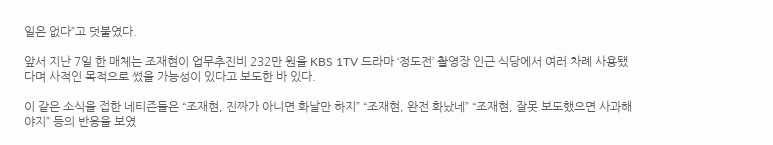일은 없다”고 덧붙였다.

앞서 지난 7일 한 매체는 조재현이 업무추진비 232만 원을 KBS 1TV 드라마 ‘정도전’ 촬영장 인근 식당에서 여러 차례 사용됐다며 사적인 목적으로 썼을 가능성이 있다고 보도한 바 있다.

이 같은 소식을 접한 네티즌들은 “조재현, 진짜가 아니면 화날만 하지” “조재현, 완전 화났네” “조재현, 잘못 보도했으면 사과해야지” 등의 반응을 보였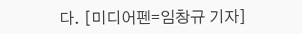다. [미디어펜=임창규 기자]